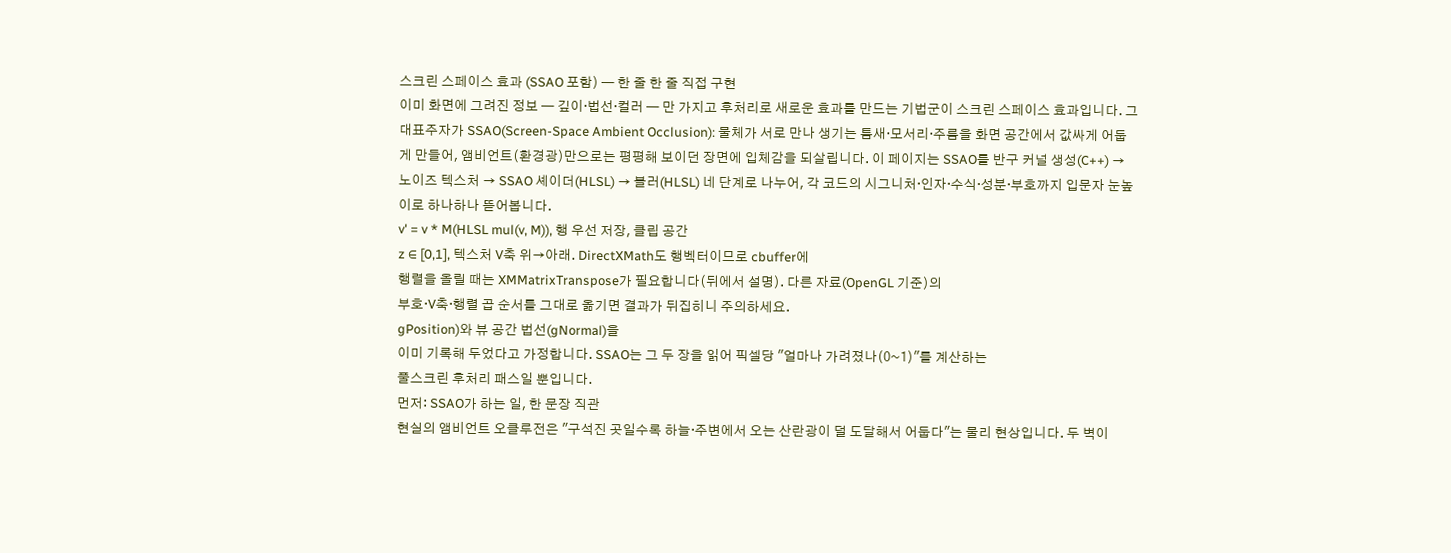스크린 스페이스 효과 (SSAO 포함) — 한 줄 한 줄 직접 구현
이미 화면에 그려진 정보 — 깊이·법선·컬러 — 만 가지고 후처리로 새로운 효과를 만드는 기법군이 스크린 스페이스 효과입니다. 그 대표주자가 SSAO(Screen-Space Ambient Occlusion): 물체가 서로 만나 생기는 틈새·모서리·주름을 화면 공간에서 값싸게 어둡게 만들어, 앰비언트(환경광)만으로는 평평해 보이던 장면에 입체감을 되살립니다. 이 페이지는 SSAO를 반구 커널 생성(C++) → 노이즈 텍스처 → SSAO 셰이더(HLSL) → 블러(HLSL) 네 단계로 나누어, 각 코드의 시그니처·인자·수식·성분·부호까지 입문자 눈높이로 하나하나 뜯어봅니다.
v' = v * M(HLSL mul(v, M)), 행 우선 저장, 클립 공간
z ∈ [0,1], 텍스처 V축 위→아래. DirectXMath도 행벡터이므로 cbuffer에
행렬을 올릴 때는 XMMatrixTranspose가 필요합니다(뒤에서 설명). 다른 자료(OpenGL 기준)의
부호·V축·행렬 곱 순서를 그대로 옮기면 결과가 뒤집히니 주의하세요.
gPosition)와 뷰 공간 법선(gNormal)을
이미 기록해 두었다고 가정합니다. SSAO는 그 두 장을 읽어 픽셀당 "얼마나 가려졌나(0~1)"를 계산하는
풀스크린 후처리 패스일 뿐입니다.
먼저: SSAO가 하는 일, 한 문장 직관
현실의 앰비언트 오클루전은 "구석진 곳일수록 하늘·주변에서 오는 산란광이 덜 도달해서 어둡다"는 물리 현상입니다. 두 벽이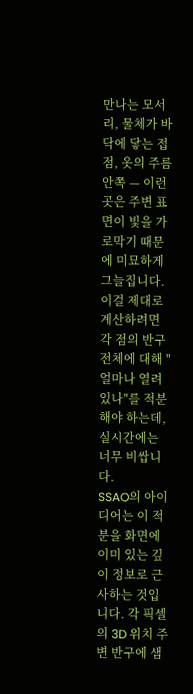만나는 모서리, 물체가 바닥에 닿는 접점, 옷의 주름 안쪽 — 이런 곳은 주변 표면이 빛을 가로막기 때문에 미묘하게 그늘집니다. 이걸 제대로 계산하려면 각 점의 반구 전체에 대해 "얼마나 열려 있나"를 적분해야 하는데, 실시간에는 너무 비쌉니다.
SSAO의 아이디어는 이 적분을 화면에 이미 있는 깊이 정보로 근사하는 것입니다. 각 픽셀의 3D 위치 주변 반구에 샘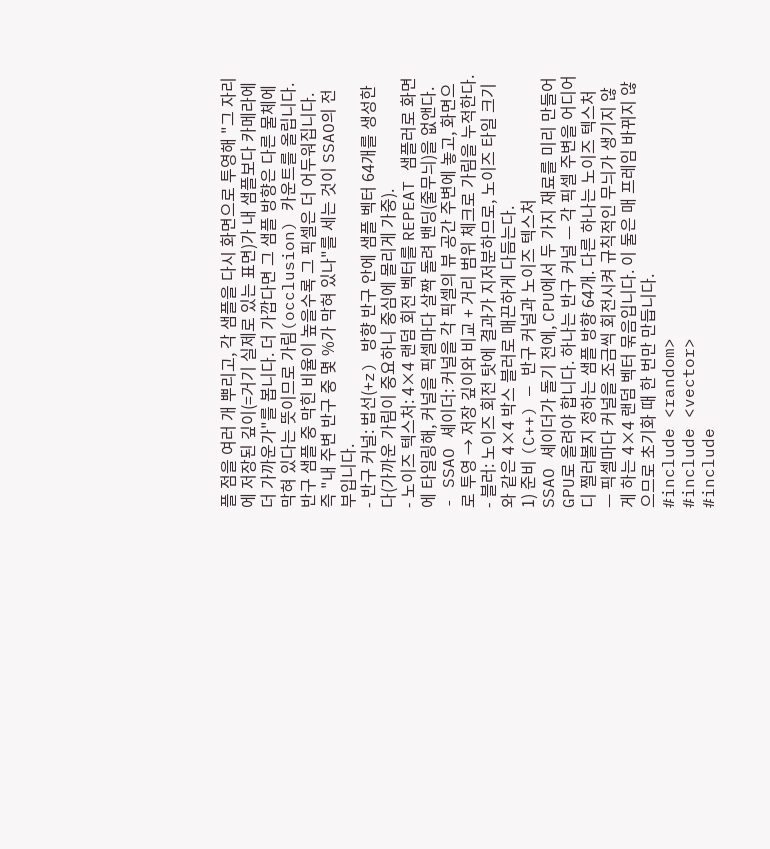플 점을 여러 개 뿌리고, 각 샘플을 다시 화면으로 투영해 "그 자리에 저장된 깊이(=거기 실제로 있는 표면)가 내 샘플보다 카메라에 더 가까운가"를 봅니다. 더 가깝다면 그 샘플 방향은 다른 물체에 막혀 있다는 뜻이므로 가림(occlusion) 카운트를 올립니다. 반구 샘플 중 막힌 비율이 높을수록 그 픽셀은 더 어두워집니다. 즉 "내 주변 반구 중 몇 %가 막혀 있나"를 세는 것이 SSAO의 전부입니다.
- 반구 커널: 법선(+z) 방향 반구 안에 샘플 벡터 64개를 생성한다(가까운 가림이 중요하니 중심에 몰리게 가중).
- 노이즈 텍스처: 4×4 랜덤 회전 벡터를 REPEAT 샘플러로 화면에 타일링해, 커널을 픽셀마다 살짝 돌려 밴딩(줄무늬)을 없앤다.
- SSAO 셰이더: 커널을 각 픽셀의 뷰 공간 주변에 놓고, 화면으로 투영 → 저장 깊이와 비교 + 거리 범위 체크로 가림을 누적한다.
- 블러: 노이즈 회전 탓에 결과가 지저분하므로, 노이즈 타일 크기와 같은 4×4 박스 블러로 매끈하게 다듬는다.
1) 준비 (C++) — 반구 커널과 노이즈 텍스처
SSAO 셰이더가 돌기 전에, CPU에서 두 가지 재료를 미리 만들어 GPU로 올려야 합니다. 하나는 반구 커널 — 각 픽셀 주변을 어디어디 찔러볼지 정하는 샘플 방향 64개. 다른 하나는 노이즈 텍스처 — 픽셀마다 커널을 조금씩 회전시켜 규칙적인 무늬가 생기지 않게 하는 4×4 랜덤 벡터 묶음입니다. 이 둘은 매 프레임 바뀌지 않으므로 초기화 때 한 번만 만듭니다.
#include <random>
#include <vector>
#include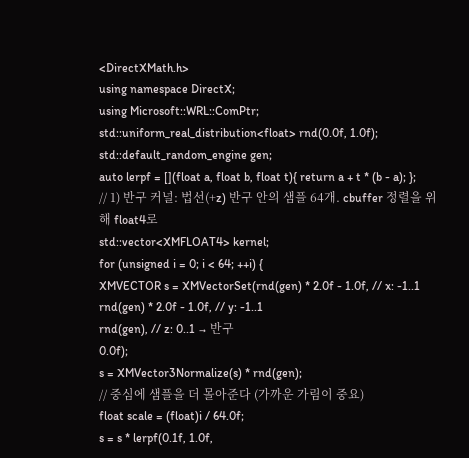<DirectXMath.h>
using namespace DirectX;
using Microsoft::WRL::ComPtr;
std::uniform_real_distribution<float> rnd(0.0f, 1.0f);
std::default_random_engine gen;
auto lerpf = [](float a, float b, float t){ return a + t * (b - a); };
// 1) 반구 커널: 법선(+z) 반구 안의 샘플 64개. cbuffer 정렬을 위해 float4로
std::vector<XMFLOAT4> kernel;
for (unsigned i = 0; i < 64; ++i) {
XMVECTOR s = XMVectorSet(rnd(gen) * 2.0f - 1.0f, // x: -1..1
rnd(gen) * 2.0f - 1.0f, // y: -1..1
rnd(gen), // z: 0..1 → 반구
0.0f);
s = XMVector3Normalize(s) * rnd(gen);
// 중심에 샘플을 더 몰아준다 (가까운 가림이 중요)
float scale = (float)i / 64.0f;
s = s * lerpf(0.1f, 1.0f,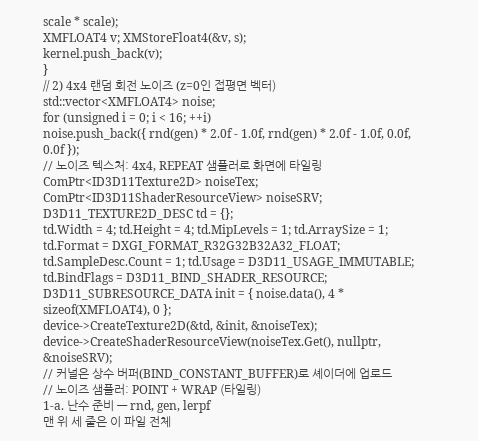scale * scale);
XMFLOAT4 v; XMStoreFloat4(&v, s);
kernel.push_back(v);
}
// 2) 4x4 랜덤 회전 노이즈 (z=0인 접평면 벡터)
std::vector<XMFLOAT4> noise;
for (unsigned i = 0; i < 16; ++i)
noise.push_back({ rnd(gen) * 2.0f - 1.0f, rnd(gen) * 2.0f - 1.0f, 0.0f, 0.0f });
// 노이즈 텍스처: 4x4, REPEAT 샘플러로 화면에 타일링
ComPtr<ID3D11Texture2D> noiseTex;
ComPtr<ID3D11ShaderResourceView> noiseSRV;
D3D11_TEXTURE2D_DESC td = {};
td.Width = 4; td.Height = 4; td.MipLevels = 1; td.ArraySize = 1;
td.Format = DXGI_FORMAT_R32G32B32A32_FLOAT;
td.SampleDesc.Count = 1; td.Usage = D3D11_USAGE_IMMUTABLE;
td.BindFlags = D3D11_BIND_SHADER_RESOURCE;
D3D11_SUBRESOURCE_DATA init = { noise.data(), 4 * sizeof(XMFLOAT4), 0 };
device->CreateTexture2D(&td, &init, &noiseTex);
device->CreateShaderResourceView(noiseTex.Get(), nullptr, &noiseSRV);
// 커널은 상수 버퍼(BIND_CONSTANT_BUFFER)로 셰이더에 업로드
// 노이즈 샘플러: POINT + WRAP (타일링)
1-a. 난수 준비 — rnd, gen, lerpf
맨 위 세 줄은 이 파일 전체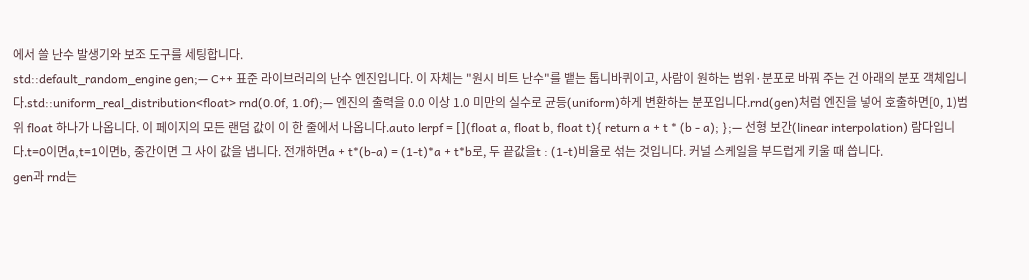에서 쓸 난수 발생기와 보조 도구를 세팅합니다.
std::default_random_engine gen;— C++ 표준 라이브러리의 난수 엔진입니다. 이 자체는 "원시 비트 난수"를 뱉는 톱니바퀴이고, 사람이 원하는 범위·분포로 바꿔 주는 건 아래의 분포 객체입니다.std::uniform_real_distribution<float> rnd(0.0f, 1.0f);— 엔진의 출력을 0.0 이상 1.0 미만의 실수로 균등(uniform)하게 변환하는 분포입니다.rnd(gen)처럼 엔진을 넣어 호출하면[0, 1)범위 float 하나가 나옵니다. 이 페이지의 모든 랜덤 값이 이 한 줄에서 나옵니다.auto lerpf = [](float a, float b, float t){ return a + t * (b - a); };— 선형 보간(linear interpolation) 람다입니다.t=0이면a,t=1이면b, 중간이면 그 사이 값을 냅니다. 전개하면a + t*(b-a) = (1-t)*a + t*b로, 두 끝값을t : (1-t)비율로 섞는 것입니다. 커널 스케일을 부드럽게 키울 때 씁니다.
gen과 rnd는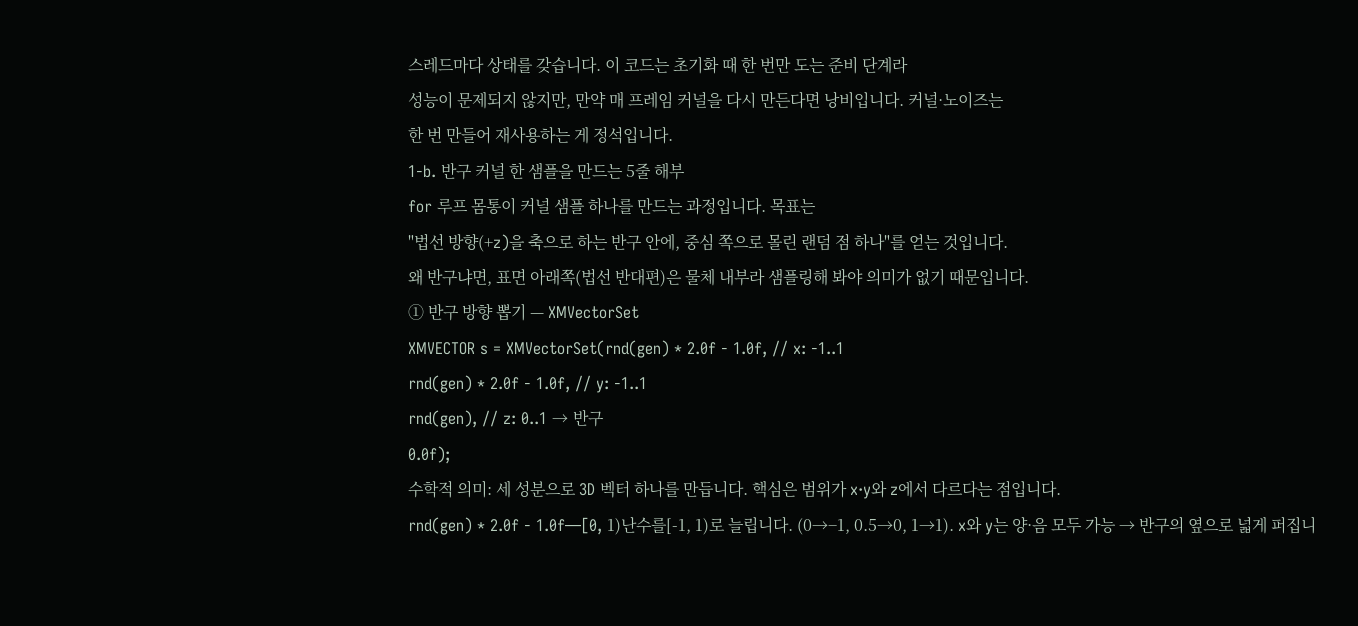스레드마다 상태를 갖습니다. 이 코드는 초기화 때 한 번만 도는 준비 단계라
성능이 문제되지 않지만, 만약 매 프레임 커널을 다시 만든다면 낭비입니다. 커널·노이즈는
한 번 만들어 재사용하는 게 정석입니다.
1-b. 반구 커널 한 샘플을 만드는 5줄 해부
for 루프 몸통이 커널 샘플 하나를 만드는 과정입니다. 목표는
"법선 방향(+z)을 축으로 하는 반구 안에, 중심 쪽으로 몰린 랜덤 점 하나"를 얻는 것입니다.
왜 반구냐면, 표면 아래쪽(법선 반대편)은 물체 내부라 샘플링해 봐야 의미가 없기 때문입니다.
① 반구 방향 뽑기 — XMVectorSet
XMVECTOR s = XMVectorSet(rnd(gen) * 2.0f - 1.0f, // x: -1..1
rnd(gen) * 2.0f - 1.0f, // y: -1..1
rnd(gen), // z: 0..1 → 반구
0.0f);
수학적 의미: 세 성분으로 3D 벡터 하나를 만듭니다. 핵심은 범위가 x·y와 z에서 다르다는 점입니다.
rnd(gen) * 2.0f - 1.0f—[0, 1)난수를[-1, 1)로 늘립니다. (0→−1, 0.5→0, 1→1). x와 y는 양·음 모두 가능 → 반구의 옆으로 넓게 퍼집니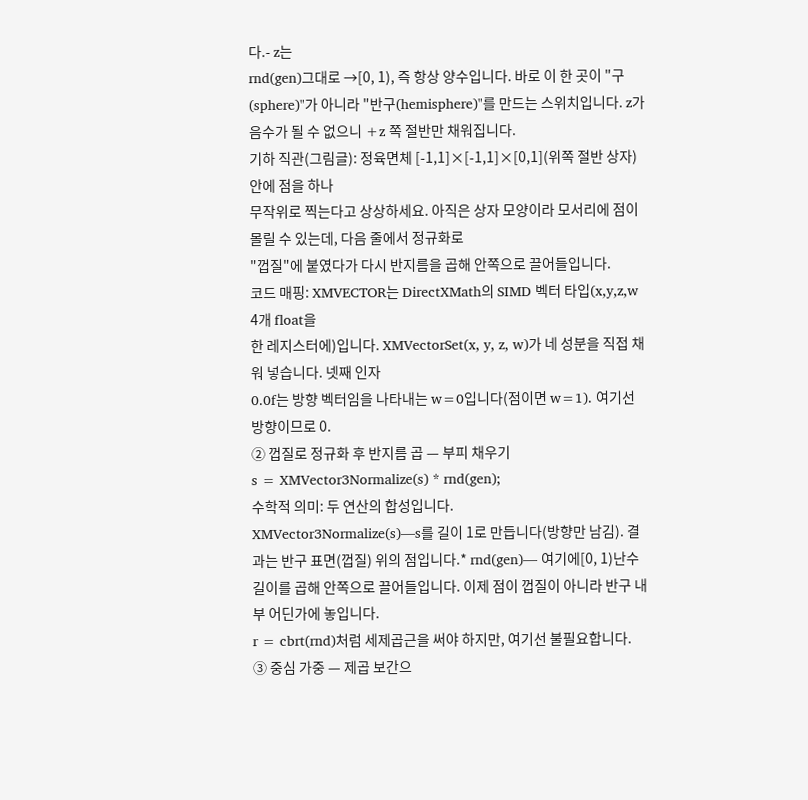다.- z는
rnd(gen)그대로 →[0, 1), 즉 항상 양수입니다. 바로 이 한 곳이 "구(sphere)"가 아니라 "반구(hemisphere)"를 만드는 스위치입니다. z가 음수가 될 수 없으니 +z 쪽 절반만 채워집니다.
기하 직관(그림글): 정육면체 [-1,1]×[-1,1]×[0,1](위쪽 절반 상자) 안에 점을 하나
무작위로 찍는다고 상상하세요. 아직은 상자 모양이라 모서리에 점이 몰릴 수 있는데, 다음 줄에서 정규화로
"껍질"에 붙였다가 다시 반지름을 곱해 안쪽으로 끌어들입니다.
코드 매핑: XMVECTOR는 DirectXMath의 SIMD 벡터 타입(x,y,z,w 4개 float을
한 레지스터에)입니다. XMVectorSet(x, y, z, w)가 네 성분을 직접 채워 넣습니다. 넷째 인자
0.0f는 방향 벡터임을 나타내는 w=0입니다(점이면 w=1). 여기선 방향이므로 0.
② 껍질로 정규화 후 반지름 곱 — 부피 채우기
s = XMVector3Normalize(s) * rnd(gen);
수학적 의미: 두 연산의 합성입니다.
XMVector3Normalize(s)—s를 길이 1로 만듭니다(방향만 남김). 결과는 반구 표면(껍질) 위의 점입니다.* rnd(gen)— 여기에[0, 1)난수 길이를 곱해 안쪽으로 끌어들입니다. 이제 점이 껍질이 아니라 반구 내부 어딘가에 놓입니다.
r = cbrt(rnd)처럼 세제곱근을 써야 하지만, 여기선 불필요합니다.
③ 중심 가중 — 제곱 보간으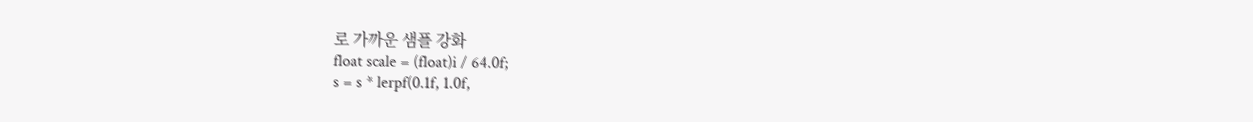로 가까운 샘플 강화
float scale = (float)i / 64.0f;
s = s * lerpf(0.1f, 1.0f,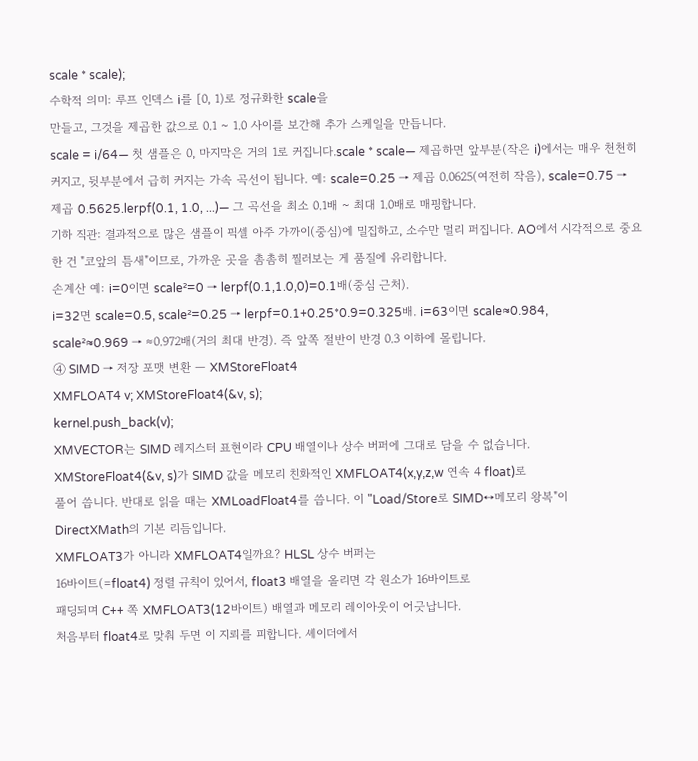scale * scale);
수학적 의미: 루프 인덱스 i를 [0, 1)로 정규화한 scale을
만들고, 그것을 제곱한 값으로 0.1 ~ 1.0 사이를 보간해 추가 스케일을 만듭니다.
scale = i/64— 첫 샘플은 0, 마지막은 거의 1로 커집니다.scale * scale— 제곱하면 앞부분(작은 i)에서는 매우 천천히 커지고, 뒷부분에서 급히 커지는 가속 곡선이 됩니다. 예: scale=0.25 → 제곱 0.0625(여전히 작음), scale=0.75 → 제곱 0.5625.lerpf(0.1, 1.0, ...)— 그 곡선을 최소 0.1배 ~ 최대 1.0배로 매핑합니다.
기하 직관: 결과적으로 많은 샘플이 픽셀 아주 가까이(중심)에 밀집하고, 소수만 멀리 퍼집니다. AO에서 시각적으로 중요한 건 "코앞의 틈새"이므로, 가까운 곳을 촘촘히 찔러보는 게 품질에 유리합니다.
손계산 예: i=0이면 scale²=0 → lerpf(0.1,1.0,0)=0.1배(중심 근처).
i=32면 scale=0.5, scale²=0.25 → lerpf=0.1+0.25*0.9=0.325배. i=63이면 scale≈0.984,
scale²≈0.969 → ≈0.972배(거의 최대 반경). 즉 앞쪽 절반이 반경 0.3 이하에 몰립니다.
④ SIMD → 저장 포맷 변환 — XMStoreFloat4
XMFLOAT4 v; XMStoreFloat4(&v, s);
kernel.push_back(v);
XMVECTOR는 SIMD 레지스터 표현이라 CPU 배열이나 상수 버퍼에 그대로 담을 수 없습니다.
XMStoreFloat4(&v, s)가 SIMD 값을 메모리 친화적인 XMFLOAT4(x,y,z,w 연속 4 float)로
풀어 씁니다. 반대로 읽을 때는 XMLoadFloat4를 씁니다. 이 "Load/Store로 SIMD↔메모리 왕복"이
DirectXMath의 기본 리듬입니다.
XMFLOAT3가 아니라 XMFLOAT4일까요? HLSL 상수 버퍼는
16바이트(=float4) 정렬 규칙이 있어서, float3 배열을 올리면 각 원소가 16바이트로
패딩되며 C++ 쪽 XMFLOAT3(12바이트) 배열과 메모리 레이아웃이 어긋납니다.
처음부터 float4로 맞춰 두면 이 지뢰를 피합니다. 셰이더에서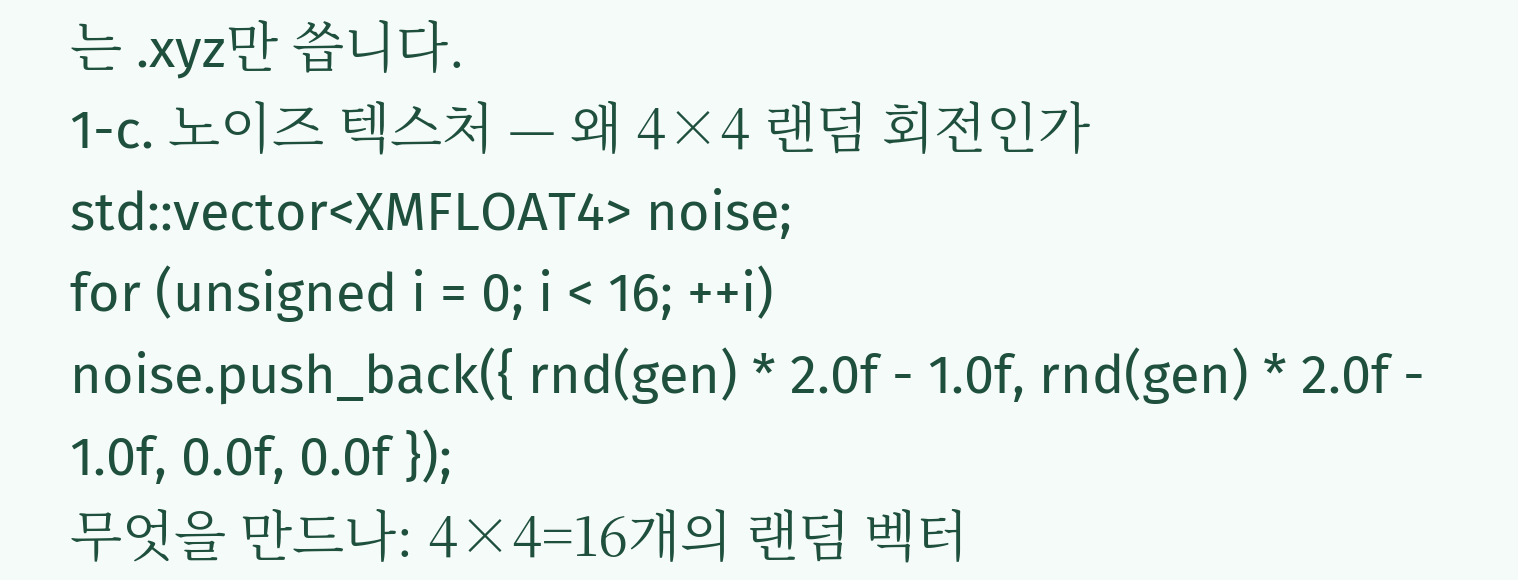는 .xyz만 씁니다.
1-c. 노이즈 텍스처 — 왜 4×4 랜덤 회전인가
std::vector<XMFLOAT4> noise;
for (unsigned i = 0; i < 16; ++i)
noise.push_back({ rnd(gen) * 2.0f - 1.0f, rnd(gen) * 2.0f - 1.0f, 0.0f, 0.0f });
무엇을 만드나: 4×4=16개의 랜덤 벡터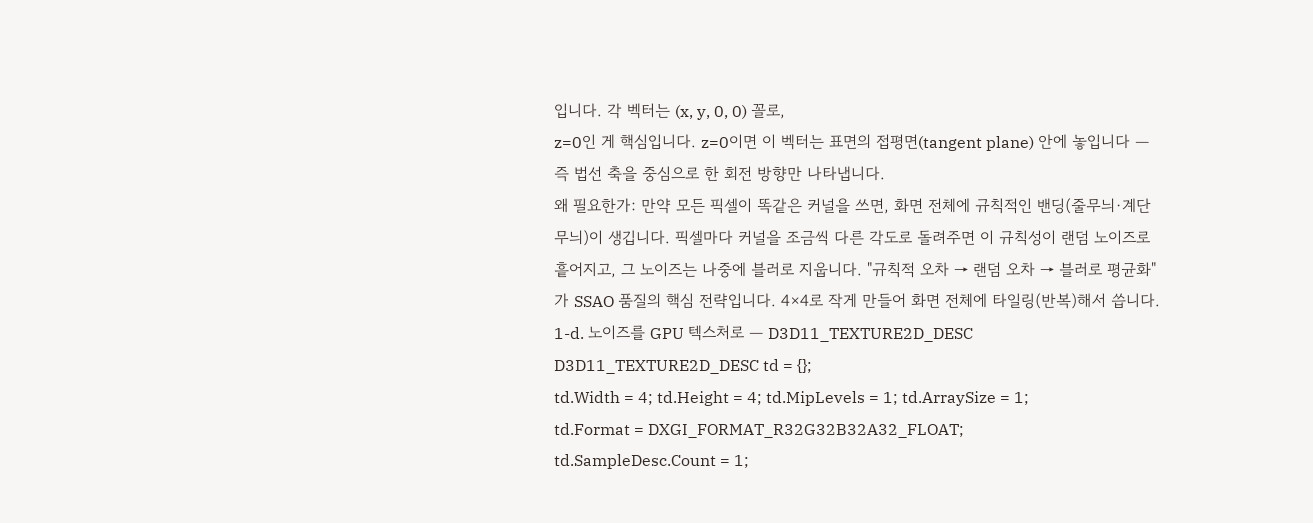입니다. 각 벡터는 (x, y, 0, 0) 꼴로,
z=0인 게 핵심입니다. z=0이면 이 벡터는 표면의 접평면(tangent plane) 안에 놓입니다 —
즉 법선 축을 중심으로 한 회전 방향만 나타냅니다.
왜 필요한가: 만약 모든 픽셀이 똑같은 커널을 쓰면, 화면 전체에 규칙적인 밴딩(줄무늬·계단 무늬)이 생깁니다. 픽셀마다 커널을 조금씩 다른 각도로 돌려주면 이 규칙성이 랜덤 노이즈로 흩어지고, 그 노이즈는 나중에 블러로 지웁니다. "규칙적 오차 → 랜덤 오차 → 블러로 평균화"가 SSAO 품질의 핵심 전략입니다. 4×4로 작게 만들어 화면 전체에 타일링(반복)해서 씁니다.
1-d. 노이즈를 GPU 텍스처로 — D3D11_TEXTURE2D_DESC
D3D11_TEXTURE2D_DESC td = {};
td.Width = 4; td.Height = 4; td.MipLevels = 1; td.ArraySize = 1;
td.Format = DXGI_FORMAT_R32G32B32A32_FLOAT;
td.SampleDesc.Count = 1;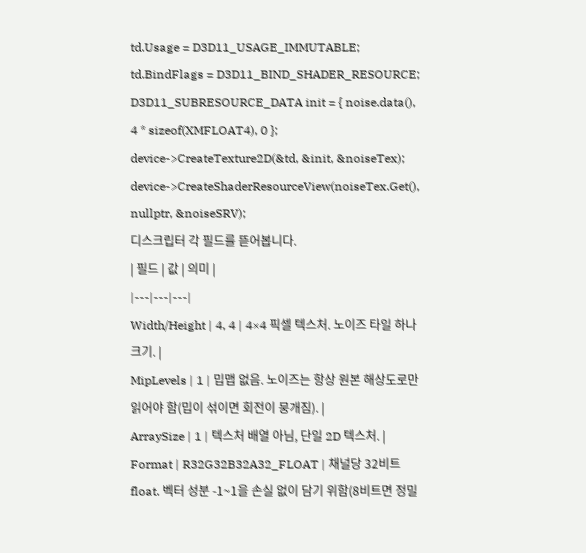td.Usage = D3D11_USAGE_IMMUTABLE;
td.BindFlags = D3D11_BIND_SHADER_RESOURCE;
D3D11_SUBRESOURCE_DATA init = { noise.data(), 4 * sizeof(XMFLOAT4), 0 };
device->CreateTexture2D(&td, &init, &noiseTex);
device->CreateShaderResourceView(noiseTex.Get(), nullptr, &noiseSRV);
디스크립터 각 필드를 뜯어봅니다.
| 필드 | 값 | 의미 |
|---|---|---|
Width/Height | 4, 4 | 4×4 픽셀 텍스처. 노이즈 타일 하나 크기. |
MipLevels | 1 | 밉맵 없음. 노이즈는 항상 원본 해상도로만 읽어야 함(밉이 섞이면 회전이 뭉개짐). |
ArraySize | 1 | 텍스처 배열 아님, 단일 2D 텍스처. |
Format | R32G32B32A32_FLOAT | 채널당 32비트 float. 벡터 성분 -1~1을 손실 없이 담기 위함(8비트면 정밀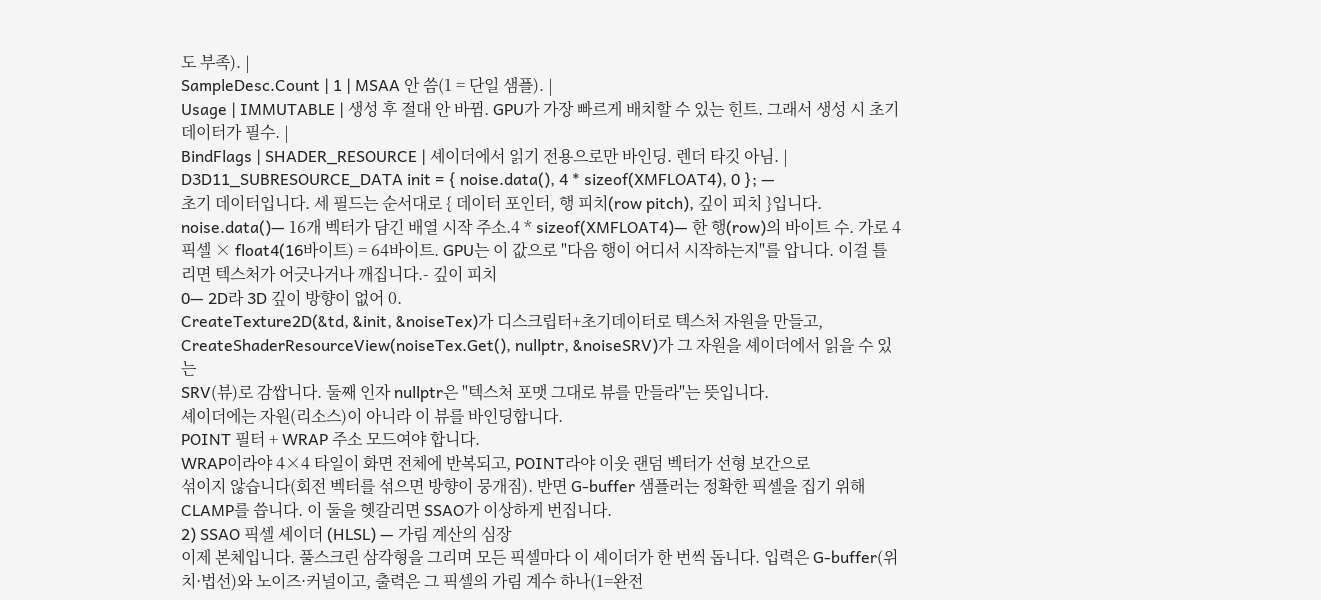도 부족). |
SampleDesc.Count | 1 | MSAA 안 씀(1 = 단일 샘플). |
Usage | IMMUTABLE | 생성 후 절대 안 바뀜. GPU가 가장 빠르게 배치할 수 있는 힌트. 그래서 생성 시 초기 데이터가 필수. |
BindFlags | SHADER_RESOURCE | 셰이더에서 읽기 전용으로만 바인딩. 렌더 타깃 아님. |
D3D11_SUBRESOURCE_DATA init = { noise.data(), 4 * sizeof(XMFLOAT4), 0 }; —
초기 데이터입니다. 세 필드는 순서대로 { 데이터 포인터, 행 피치(row pitch), 깊이 피치 }입니다.
noise.data()— 16개 벡터가 담긴 배열 시작 주소.4 * sizeof(XMFLOAT4)— 한 행(row)의 바이트 수. 가로 4픽셀 × float4(16바이트) = 64바이트. GPU는 이 값으로 "다음 행이 어디서 시작하는지"를 압니다. 이걸 틀리면 텍스처가 어긋나거나 깨집니다.- 깊이 피치
0— 2D라 3D 깊이 방향이 없어 0.
CreateTexture2D(&td, &init, &noiseTex)가 디스크립터+초기데이터로 텍스처 자원을 만들고,
CreateShaderResourceView(noiseTex.Get(), nullptr, &noiseSRV)가 그 자원을 셰이더에서 읽을 수 있는
SRV(뷰)로 감쌉니다. 둘째 인자 nullptr은 "텍스처 포맷 그대로 뷰를 만들라"는 뜻입니다.
셰이더에는 자원(리소스)이 아니라 이 뷰를 바인딩합니다.
POINT 필터 + WRAP 주소 모드여야 합니다.
WRAP이라야 4×4 타일이 화면 전체에 반복되고, POINT라야 이웃 랜덤 벡터가 선형 보간으로
섞이지 않습니다(회전 벡터를 섞으면 방향이 뭉개짐). 반면 G-buffer 샘플러는 정확한 픽셀을 집기 위해
CLAMP를 씁니다. 이 둘을 헷갈리면 SSAO가 이상하게 번집니다.
2) SSAO 픽셀 셰이더 (HLSL) — 가림 계산의 심장
이제 본체입니다. 풀스크린 삼각형을 그리며 모든 픽셀마다 이 셰이더가 한 번씩 돕니다. 입력은 G-buffer(위치·법선)와 노이즈·커널이고, 출력은 그 픽셀의 가림 계수 하나(1=완전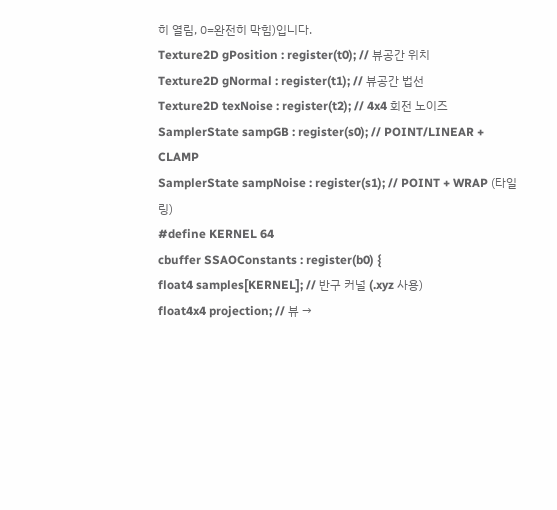히 열림, 0=완전히 막힘)입니다.
Texture2D gPosition : register(t0); // 뷰공간 위치
Texture2D gNormal : register(t1); // 뷰공간 법선
Texture2D texNoise : register(t2); // 4x4 회전 노이즈
SamplerState sampGB : register(s0); // POINT/LINEAR + CLAMP
SamplerState sampNoise : register(s1); // POINT + WRAP (타일링)
#define KERNEL 64
cbuffer SSAOConstants : register(b0) {
float4 samples[KERNEL]; // 반구 커널 (.xyz 사용)
float4x4 projection; // 뷰 →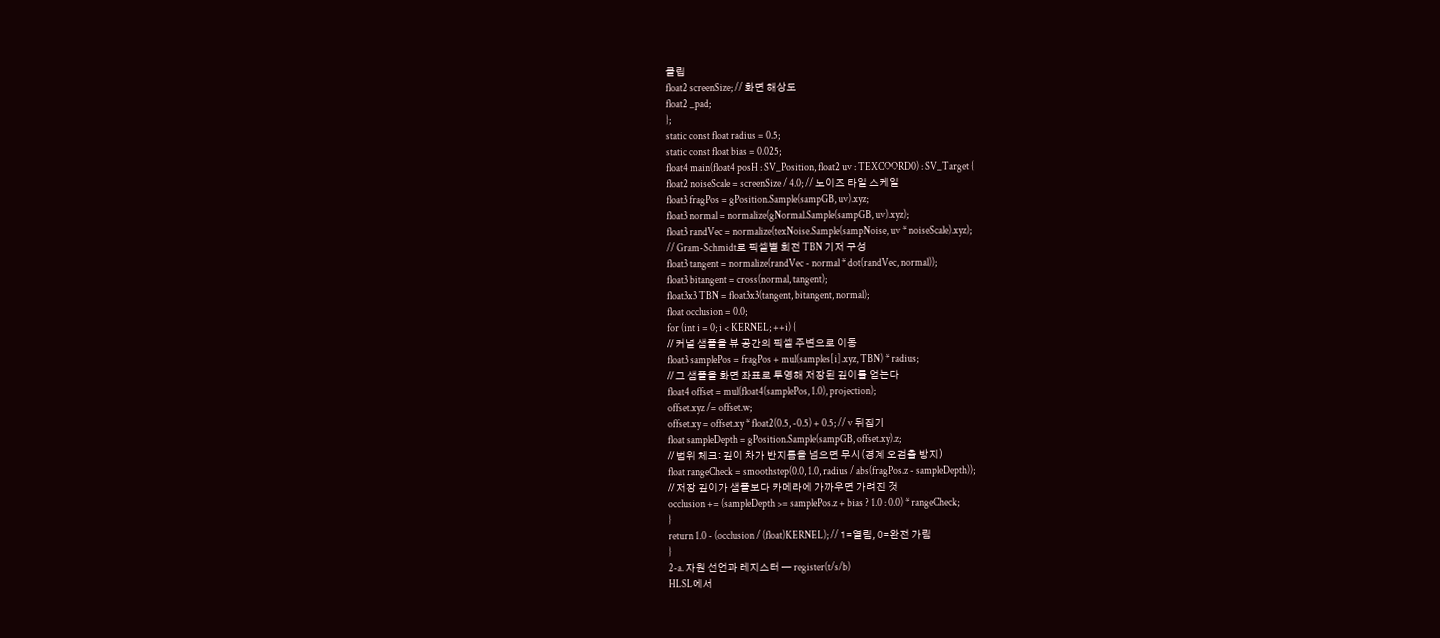클립
float2 screenSize; // 화면 해상도
float2 _pad;
};
static const float radius = 0.5;
static const float bias = 0.025;
float4 main(float4 posH : SV_Position, float2 uv : TEXCOORD0) : SV_Target {
float2 noiseScale = screenSize / 4.0; // 노이즈 타일 스케일
float3 fragPos = gPosition.Sample(sampGB, uv).xyz;
float3 normal = normalize(gNormal.Sample(sampGB, uv).xyz);
float3 randVec = normalize(texNoise.Sample(sampNoise, uv * noiseScale).xyz);
// Gram-Schmidt로 픽셀별 회전 TBN 기저 구성
float3 tangent = normalize(randVec - normal * dot(randVec, normal));
float3 bitangent = cross(normal, tangent);
float3x3 TBN = float3x3(tangent, bitangent, normal);
float occlusion = 0.0;
for (int i = 0; i < KERNEL; ++i) {
// 커널 샘플을 뷰 공간의 픽셀 주변으로 이동
float3 samplePos = fragPos + mul(samples[i].xyz, TBN) * radius;
// 그 샘플을 화면 좌표로 투영해 저장된 깊이를 얻는다
float4 offset = mul(float4(samplePos, 1.0), projection);
offset.xyz /= offset.w;
offset.xy = offset.xy * float2(0.5, -0.5) + 0.5; // v 뒤집기
float sampleDepth = gPosition.Sample(sampGB, offset.xy).z;
// 범위 체크: 깊이 차가 반지름을 넘으면 무시(경계 오검출 방지)
float rangeCheck = smoothstep(0.0, 1.0, radius / abs(fragPos.z - sampleDepth));
// 저장 깊이가 샘플보다 카메라에 가까우면 가려진 것
occlusion += (sampleDepth >= samplePos.z + bias ? 1.0 : 0.0) * rangeCheck;
}
return 1.0 - (occlusion / (float)KERNEL); // 1=열림, 0=완전 가림
}
2-a. 자원 선언과 레지스터 — register(t/s/b)
HLSL에서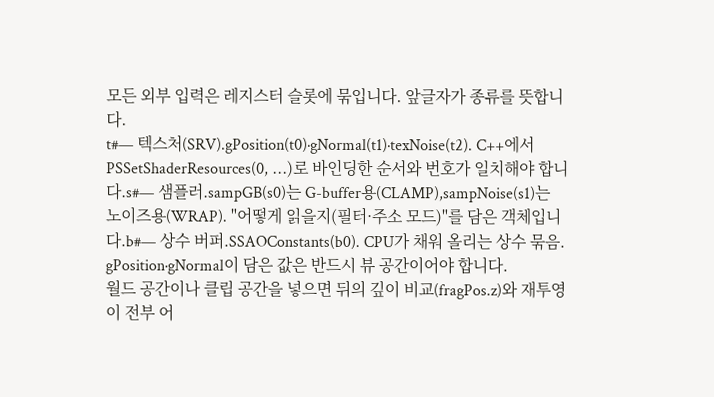모든 외부 입력은 레지스터 슬롯에 묶입니다. 앞글자가 종류를 뜻합니다.
t#— 텍스처(SRV).gPosition(t0)·gNormal(t1)·texNoise(t2). C++에서PSSetShaderResources(0, ...)로 바인딩한 순서와 번호가 일치해야 합니다.s#— 샘플러.sampGB(s0)는 G-buffer용(CLAMP),sampNoise(s1)는 노이즈용(WRAP). "어떻게 읽을지(필터·주소 모드)"를 담은 객체입니다.b#— 상수 버퍼.SSAOConstants(b0). CPU가 채워 올리는 상수 묶음.
gPosition·gNormal이 담은 값은 반드시 뷰 공간이어야 합니다.
월드 공간이나 클립 공간을 넣으면 뒤의 깊이 비교(fragPos.z)와 재투영이 전부 어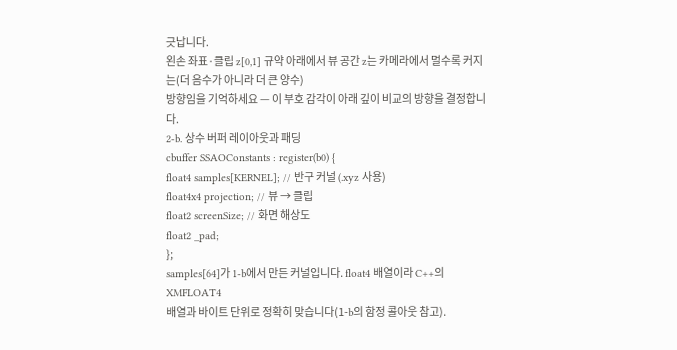긋납니다.
왼손 좌표·클립 z[0,1] 규약 아래에서 뷰 공간 z는 카메라에서 멀수록 커지는(더 음수가 아니라 더 큰 양수)
방향임을 기억하세요 — 이 부호 감각이 아래 깊이 비교의 방향을 결정합니다.
2-b. 상수 버퍼 레이아웃과 패딩
cbuffer SSAOConstants : register(b0) {
float4 samples[KERNEL]; // 반구 커널 (.xyz 사용)
float4x4 projection; // 뷰 → 클립
float2 screenSize; // 화면 해상도
float2 _pad;
};
samples[64]가 1-b에서 만든 커널입니다. float4 배열이라 C++의 XMFLOAT4
배열과 바이트 단위로 정확히 맞습니다(1-b의 함정 콜아웃 참고).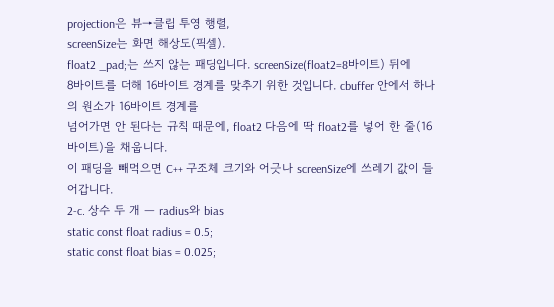projection은 뷰→클립 투영 행렬,
screenSize는 화면 해상도(픽셀).
float2 _pad;는 쓰지 않는 패딩입니다. screenSize(float2=8바이트) 뒤에
8바이트를 더해 16바이트 경계를 맞추기 위한 것입니다. cbuffer 안에서 하나의 원소가 16바이트 경계를
넘어가면 안 된다는 규칙 때문에, float2 다음에 딱 float2를 넣어 한 줄(16바이트)을 채웁니다.
이 패딩을 빼먹으면 C++ 구조체 크기와 어긋나 screenSize에 쓰레기 값이 들어갑니다.
2-c. 상수 두 개 — radius와 bias
static const float radius = 0.5;
static const float bias = 0.025;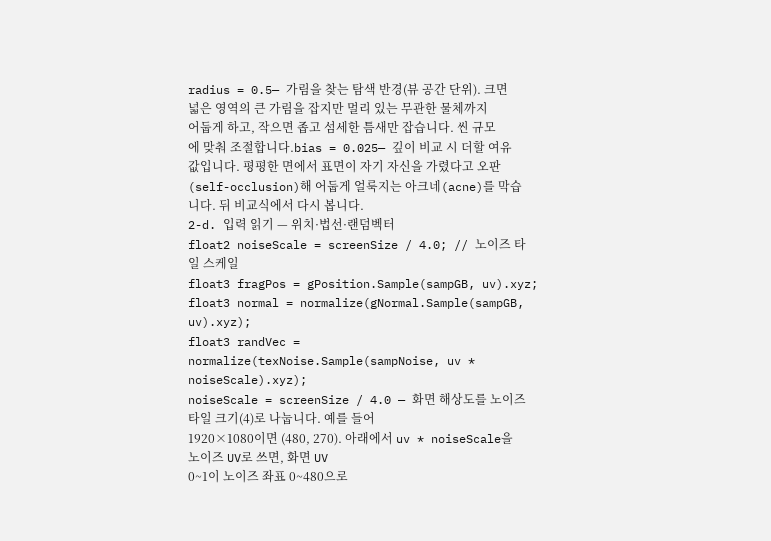radius = 0.5— 가림을 찾는 탐색 반경(뷰 공간 단위). 크면 넓은 영역의 큰 가림을 잡지만 멀리 있는 무관한 물체까지 어둡게 하고, 작으면 좁고 섬세한 틈새만 잡습니다. 씬 규모에 맞춰 조절합니다.bias = 0.025— 깊이 비교 시 더할 여유값입니다. 평평한 면에서 표면이 자기 자신을 가렸다고 오판(self-occlusion)해 어둡게 얼룩지는 아크네(acne)를 막습니다. 뒤 비교식에서 다시 봅니다.
2-d. 입력 읽기 — 위치·법선·랜덤벡터
float2 noiseScale = screenSize / 4.0; // 노이즈 타일 스케일
float3 fragPos = gPosition.Sample(sampGB, uv).xyz;
float3 normal = normalize(gNormal.Sample(sampGB, uv).xyz);
float3 randVec = normalize(texNoise.Sample(sampNoise, uv * noiseScale).xyz);
noiseScale = screenSize / 4.0 — 화면 해상도를 노이즈 타일 크기(4)로 나눕니다. 예를 들어
1920×1080이면 (480, 270). 아래에서 uv * noiseScale을 노이즈 UV로 쓰면, 화면 UV
0~1이 노이즈 좌표 0~480으로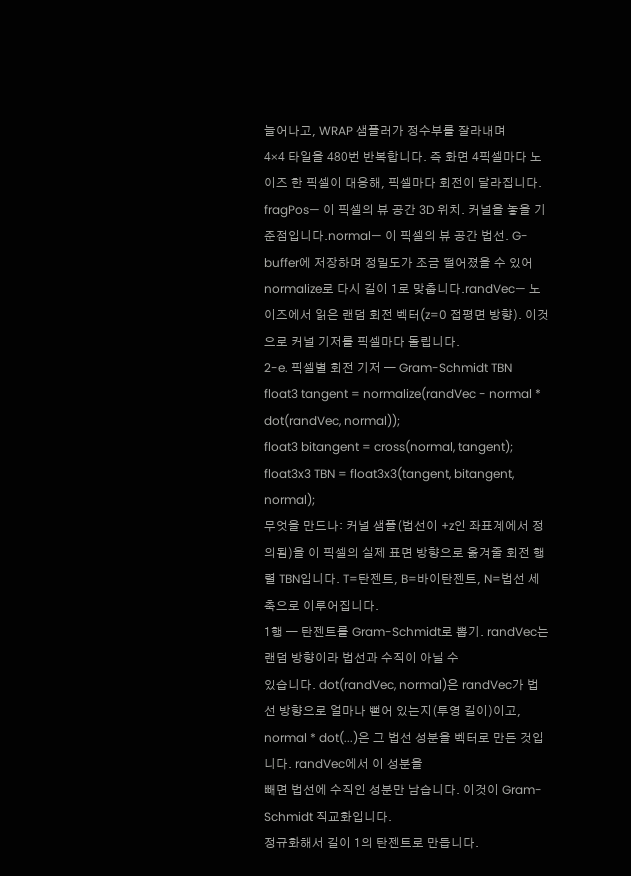늘어나고, WRAP 샘플러가 정수부를 잘라내며
4×4 타일을 480번 반복합니다. 즉 화면 4픽셀마다 노이즈 한 픽셀이 대응해, 픽셀마다 회전이 달라집니다.
fragPos— 이 픽셀의 뷰 공간 3D 위치. 커널을 놓을 기준점입니다.normal— 이 픽셀의 뷰 공간 법선. G-buffer에 저장하며 정밀도가 조금 떨어졌을 수 있어normalize로 다시 길이 1로 맞춥니다.randVec— 노이즈에서 읽은 랜덤 회전 벡터(z=0 접평면 방향). 이것으로 커널 기저를 픽셀마다 돌립니다.
2-e. 픽셀별 회전 기저 — Gram-Schmidt TBN
float3 tangent = normalize(randVec - normal * dot(randVec, normal));
float3 bitangent = cross(normal, tangent);
float3x3 TBN = float3x3(tangent, bitangent, normal);
무엇을 만드나: 커널 샘플(법선이 +z인 좌표계에서 정의됨)을 이 픽셀의 실제 표면 방향으로 옮겨줄 회전 행렬 TBN입니다. T=탄젠트, B=바이탄젠트, N=법선 세 축으로 이루어집니다.
1행 — 탄젠트를 Gram-Schmidt로 뽑기. randVec는 랜덤 방향이라 법선과 수직이 아닐 수
있습니다. dot(randVec, normal)은 randVec가 법선 방향으로 얼마나 뻗어 있는지(투영 길이)이고,
normal * dot(...)은 그 법선 성분을 벡터로 만든 것입니다. randVec에서 이 성분을
빼면 법선에 수직인 성분만 남습니다. 이것이 Gram-Schmidt 직교화입니다.
정규화해서 길이 1의 탄젠트로 만듭니다.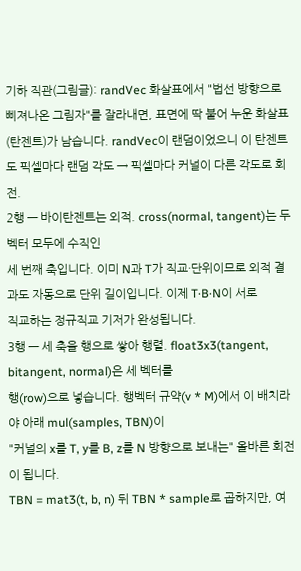기하 직관(그림글): randVec 화살표에서 "법선 방향으로 삐져나온 그림자"를 잘라내면, 표면에 딱 붙어 누운 화살표(탄젠트)가 남습니다. randVec이 랜덤이었으니 이 탄젠트도 픽셀마다 랜덤 각도 → 픽셀마다 커널이 다른 각도로 회전.
2행 — 바이탄젠트는 외적. cross(normal, tangent)는 두 벡터 모두에 수직인
세 번째 축입니다. 이미 N과 T가 직교·단위이므로 외적 결과도 자동으로 단위 길이입니다. 이제 T·B·N이 서로
직교하는 정규직교 기저가 완성됩니다.
3행 — 세 축을 행으로 쌓아 행렬. float3x3(tangent, bitangent, normal)은 세 벡터를
행(row)으로 넣습니다. 행벡터 규약(v * M)에서 이 배치라야 아래 mul(samples, TBN)이
"커널의 x를 T, y를 B, z를 N 방향으로 보내는" 올바른 회전이 됩니다.
TBN = mat3(t, b, n) 뒤 TBN * sample로 곱하지만, 여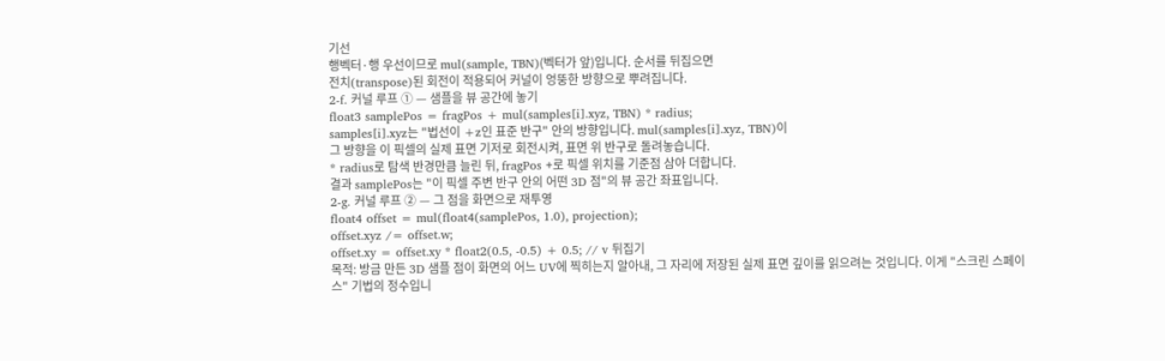기선
행벡터·행 우선이므로 mul(sample, TBN)(벡터가 앞)입니다. 순서를 뒤집으면
전치(transpose)된 회전이 적용되어 커널이 엉뚱한 방향으로 뿌려집니다.
2-f. 커널 루프 ① — 샘플을 뷰 공간에 놓기
float3 samplePos = fragPos + mul(samples[i].xyz, TBN) * radius;
samples[i].xyz는 "법선이 +z인 표준 반구" 안의 방향입니다. mul(samples[i].xyz, TBN)이
그 방향을 이 픽셀의 실제 표면 기저로 회전시켜, 표면 위 반구로 돌려놓습니다.
* radius로 탐색 반경만큼 늘린 뒤, fragPos +로 픽셀 위치를 기준점 삼아 더합니다.
결과 samplePos는 "이 픽셀 주변 반구 안의 어떤 3D 점"의 뷰 공간 좌표입니다.
2-g. 커널 루프 ② — 그 점을 화면으로 재투영
float4 offset = mul(float4(samplePos, 1.0), projection);
offset.xyz /= offset.w;
offset.xy = offset.xy * float2(0.5, -0.5) + 0.5; // v 뒤집기
목적: 방금 만든 3D 샘플 점이 화면의 어느 UV에 찍히는지 알아내, 그 자리에 저장된 실제 표면 깊이를 읽으려는 것입니다. 이게 "스크린 스페이스" 기법의 정수입니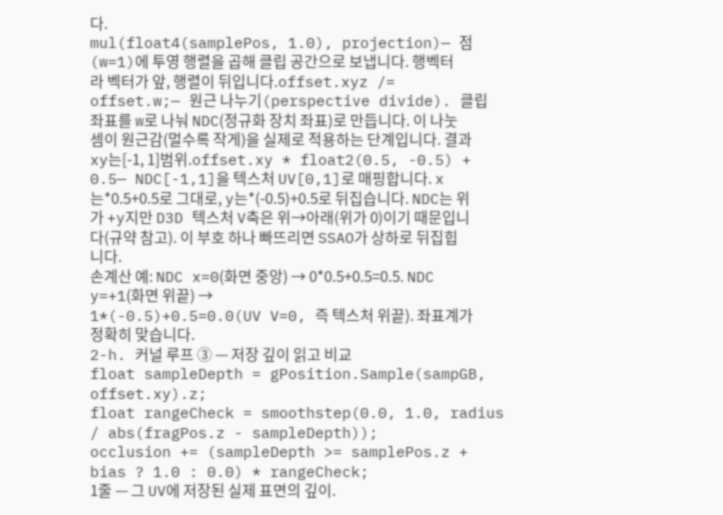다.
mul(float4(samplePos, 1.0), projection)— 점(w=1)에 투영 행렬을 곱해 클립 공간으로 보냅니다. 행벡터라 벡터가 앞, 행렬이 뒤입니다.offset.xyz /= offset.w;— 원근 나누기(perspective divide). 클립 좌표를 w로 나눠 NDC(정규화 장치 좌표)로 만듭니다. 이 나눗셈이 원근감(멀수록 작게)을 실제로 적용하는 단계입니다. 결과 xy는[-1, 1]범위.offset.xy * float2(0.5, -0.5) + 0.5— NDC[-1,1]을 텍스처 UV[0,1]로 매핑합니다. x는*0.5+0.5로 그대로, y는*(-0.5)+0.5로 뒤집습니다. NDC는 위가 +y지만 D3D 텍스처 V축은 위→아래(위가 0)이기 때문입니다(규약 참고). 이 부호 하나 빠뜨리면 SSAO가 상하로 뒤집힙니다.
손계산 예: NDC x=0(화면 중앙) → 0*0.5+0.5=0.5. NDC y=+1(화면 위끝) →
1*(-0.5)+0.5=0.0(UV V=0, 즉 텍스처 위끝). 좌표계가 정확히 맞습니다.
2-h. 커널 루프 ③ — 저장 깊이 읽고 비교
float sampleDepth = gPosition.Sample(sampGB, offset.xy).z;
float rangeCheck = smoothstep(0.0, 1.0, radius / abs(fragPos.z - sampleDepth));
occlusion += (sampleDepth >= samplePos.z + bias ? 1.0 : 0.0) * rangeCheck;
1줄 — 그 UV에 저장된 실제 표면의 깊이.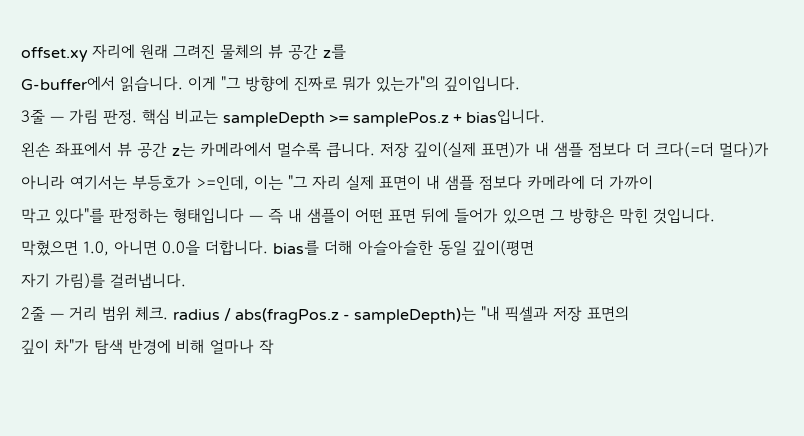offset.xy 자리에 원래 그려진 물체의 뷰 공간 z를
G-buffer에서 읽습니다. 이게 "그 방향에 진짜로 뭐가 있는가"의 깊이입니다.
3줄 — 가림 판정. 핵심 비교는 sampleDepth >= samplePos.z + bias입니다.
왼손 좌표에서 뷰 공간 z는 카메라에서 멀수록 큽니다. 저장 깊이(실제 표면)가 내 샘플 점보다 더 크다(=더 멀다)가
아니라 여기서는 부등호가 >=인데, 이는 "그 자리 실제 표면이 내 샘플 점보다 카메라에 더 가까이
막고 있다"를 판정하는 형태입니다 — 즉 내 샘플이 어떤 표면 뒤에 들어가 있으면 그 방향은 막힌 것입니다.
막혔으면 1.0, 아니면 0.0을 더합니다. bias를 더해 아슬아슬한 동일 깊이(평면
자기 가림)를 걸러냅니다.
2줄 — 거리 범위 체크. radius / abs(fragPos.z - sampleDepth)는 "내 픽셀과 저장 표면의
깊이 차"가 탐색 반경에 비해 얼마나 작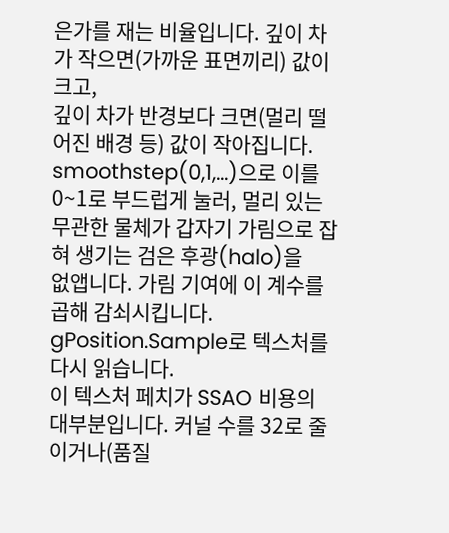은가를 재는 비율입니다. 깊이 차가 작으면(가까운 표면끼리) 값이 크고,
깊이 차가 반경보다 크면(멀리 떨어진 배경 등) 값이 작아집니다. smoothstep(0,1,...)으로 이를
0~1로 부드럽게 눌러, 멀리 있는 무관한 물체가 갑자기 가림으로 잡혀 생기는 검은 후광(halo)을
없앱니다. 가림 기여에 이 계수를 곱해 감쇠시킵니다.
gPosition.Sample로 텍스처를 다시 읽습니다.
이 텍스처 페치가 SSAO 비용의 대부분입니다. 커널 수를 32로 줄이거나(품질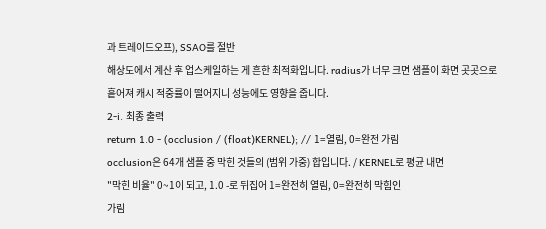과 트레이드오프), SSAO를 절반
해상도에서 계산 후 업스케일하는 게 흔한 최적화입니다. radius가 너무 크면 샘플이 화면 곳곳으로
흩어져 캐시 적중률이 떨어지니 성능에도 영향을 줍니다.
2-i. 최종 출력
return 1.0 - (occlusion / (float)KERNEL); // 1=열림, 0=완전 가림
occlusion은 64개 샘플 중 막힌 것들의 (범위 가중) 합입니다. / KERNEL로 평균 내면
"막힌 비율" 0~1이 되고, 1.0 -로 뒤집어 1=완전히 열림, 0=완전히 막힘인
가림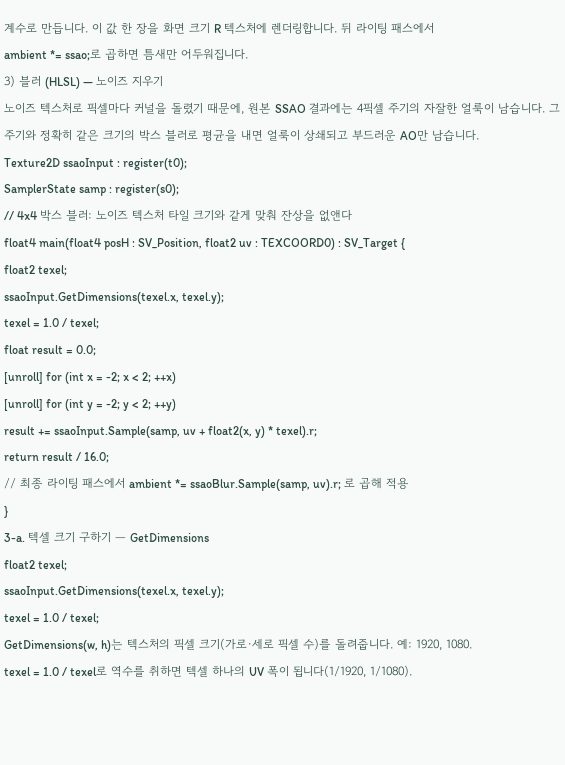계수로 만듭니다. 이 값 한 장을 화면 크기 R 텍스처에 렌더링합니다. 뒤 라이팅 패스에서
ambient *= ssao;로 곱하면 틈새만 어두워집니다.
3) 블러 (HLSL) — 노이즈 지우기
노이즈 텍스처로 픽셀마다 커널을 돌렸기 때문에, 원본 SSAO 결과에는 4픽셀 주기의 자잘한 얼룩이 남습니다. 그 주기와 정확히 같은 크기의 박스 블러로 평균을 내면 얼룩이 상쇄되고 부드러운 AO만 남습니다.
Texture2D ssaoInput : register(t0);
SamplerState samp : register(s0);
// 4x4 박스 블러: 노이즈 텍스처 타일 크기와 같게 맞춰 잔상을 없앤다
float4 main(float4 posH : SV_Position, float2 uv : TEXCOORD0) : SV_Target {
float2 texel;
ssaoInput.GetDimensions(texel.x, texel.y);
texel = 1.0 / texel;
float result = 0.0;
[unroll] for (int x = -2; x < 2; ++x)
[unroll] for (int y = -2; y < 2; ++y)
result += ssaoInput.Sample(samp, uv + float2(x, y) * texel).r;
return result / 16.0;
// 최종 라이팅 패스에서 ambient *= ssaoBlur.Sample(samp, uv).r; 로 곱해 적용
}
3-a. 텍셀 크기 구하기 — GetDimensions
float2 texel;
ssaoInput.GetDimensions(texel.x, texel.y);
texel = 1.0 / texel;
GetDimensions(w, h)는 텍스처의 픽셀 크기(가로·세로 픽셀 수)를 돌려줍니다. 예: 1920, 1080.
texel = 1.0 / texel로 역수를 취하면 텍셀 하나의 UV 폭이 됩니다(1/1920, 1/1080).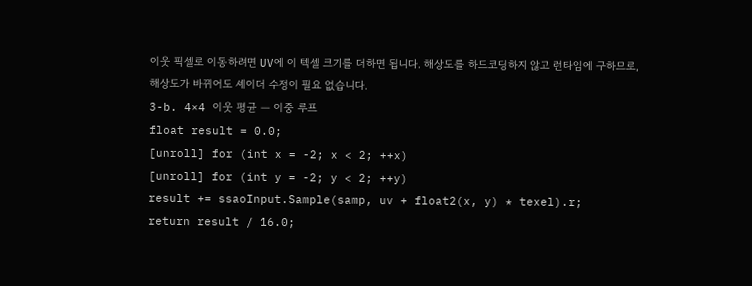이웃 픽셀로 이동하려면 UV에 이 텍셀 크기를 더하면 됩니다. 해상도를 하드코딩하지 않고 런타임에 구하므로,
해상도가 바뀌어도 셰이더 수정이 필요 없습니다.
3-b. 4×4 이웃 평균 — 이중 루프
float result = 0.0;
[unroll] for (int x = -2; x < 2; ++x)
[unroll] for (int y = -2; y < 2; ++y)
result += ssaoInput.Sample(samp, uv + float2(x, y) * texel).r;
return result / 16.0;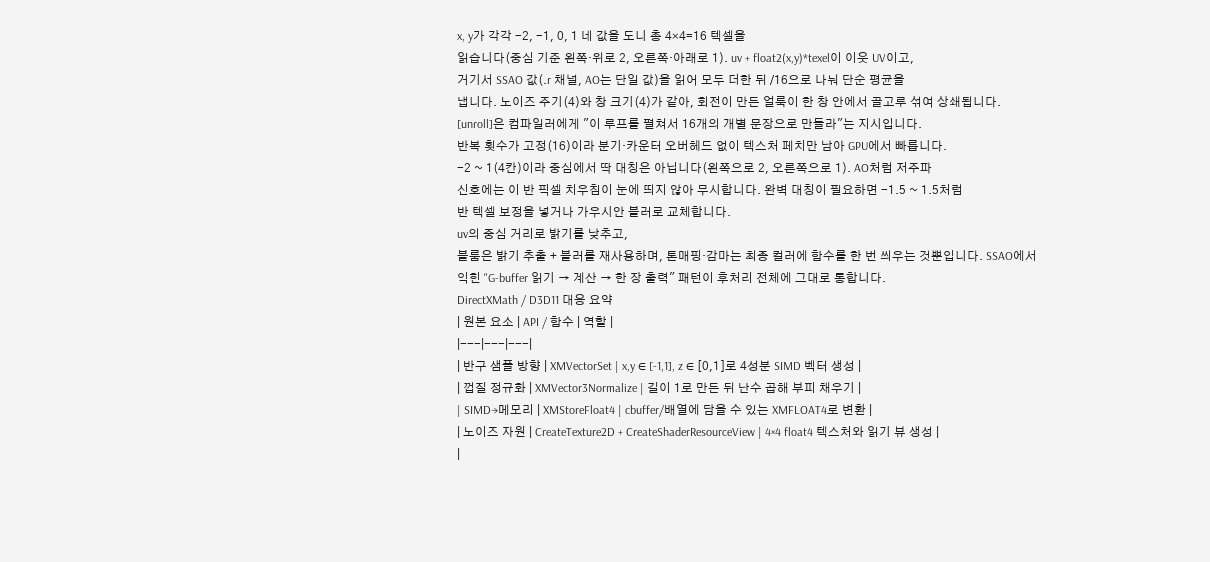x, y가 각각 -2, -1, 0, 1 네 값을 도니 총 4×4=16 텍셀을
읽습니다(중심 기준 왼쪽·위로 2, 오른쪽·아래로 1). uv + float2(x,y)*texel이 이웃 UV이고,
거기서 SSAO 값(.r 채널, AO는 단일 값)을 읽어 모두 더한 뒤 /16으로 나눠 단순 평균을
냅니다. 노이즈 주기(4)와 창 크기(4)가 같아, 회전이 만든 얼룩이 한 창 안에서 골고루 섞여 상쇄됩니다.
[unroll]은 컴파일러에게 "이 루프를 펼쳐서 16개의 개별 문장으로 만들라"는 지시입니다.
반복 횟수가 고정(16)이라 분기·카운터 오버헤드 없이 텍스처 페치만 남아 GPU에서 빠릅니다.
-2 ~ 1(4칸)이라 중심에서 딱 대칭은 아닙니다(왼쪽으로 2, 오른쪽으로 1). AO처럼 저주파
신호에는 이 반 픽셀 치우침이 눈에 띄지 않아 무시합니다. 완벽 대칭이 필요하면 -1.5 ~ 1.5처럼
반 텍셀 보정을 넣거나 가우시안 블러로 교체합니다.
uv의 중심 거리로 밝기를 낮추고,
블룸은 밝기 추출 + 블러를 재사용하며, 톤매핑·감마는 최종 컬러에 함수를 한 번 씌우는 것뿐입니다. SSAO에서
익힌 "G-buffer 읽기 → 계산 → 한 장 출력" 패턴이 후처리 전체에 그대로 통합니다.
DirectXMath / D3D11 대응 요약
| 원본 요소 | API / 함수 | 역할 |
|---|---|---|
| 반구 샘플 방향 | XMVectorSet | x,y ∈ [-1,1], z ∈ [0,1]로 4성분 SIMD 벡터 생성 |
| 껍질 정규화 | XMVector3Normalize | 길이 1로 만든 뒤 난수 곱해 부피 채우기 |
| SIMD→메모리 | XMStoreFloat4 | cbuffer/배열에 담을 수 있는 XMFLOAT4로 변환 |
| 노이즈 자원 | CreateTexture2D + CreateShaderResourceView | 4×4 float4 텍스처와 읽기 뷰 생성 |
|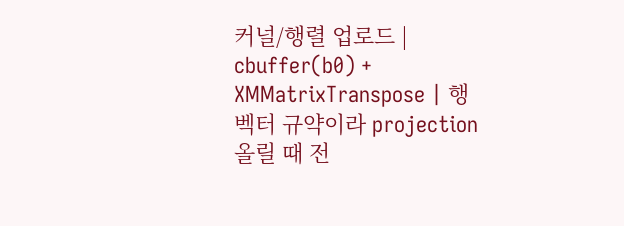커널/행렬 업로드 | cbuffer(b0) + XMMatrixTranspose | 행벡터 규약이라 projection 올릴 때 전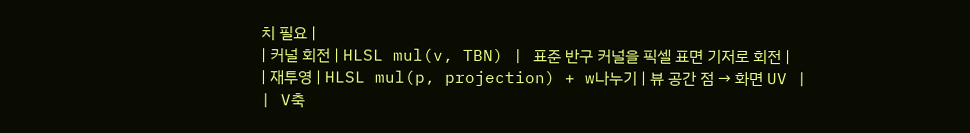치 필요 |
| 커널 회전 | HLSL mul(v, TBN) | 표준 반구 커널을 픽셀 표면 기저로 회전 |
| 재투영 | HLSL mul(p, projection) + w나누기 | 뷰 공간 점 → 화면 UV |
| V축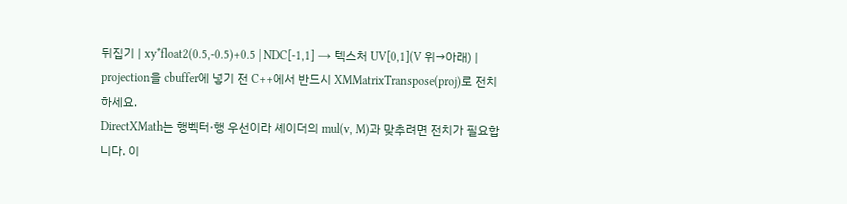뒤집기 | xy*float2(0.5,-0.5)+0.5 | NDC[-1,1] → 텍스처 UV[0,1](V 위→아래) |
projection을 cbuffer에 넣기 전 C++에서 반드시 XMMatrixTranspose(proj)로 전치하세요.
DirectXMath는 행벡터·행 우선이라 셰이더의 mul(v, M)과 맞추려면 전치가 필요합니다. 이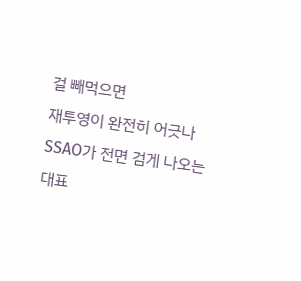걸 빼먹으면
재투영이 완전히 어긋나 SSAO가 전면 검게 나오는 대표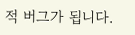적 버그가 됩니다.